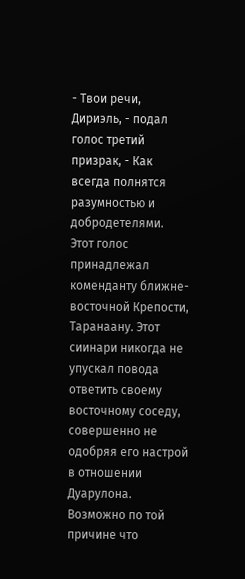- Твои речи, Дириэль, - подал голос третий призрак, - Как всегда полнятся разумностью и добродетелями.
Этот голос принадлежал коменданту ближне-восточной Крепости, Таранаану. Этот сиинари никогда не упускал повода ответить своему восточному соседу, совершенно не одобряя его настрой в отношении Дуарулона. Возможно по той причине что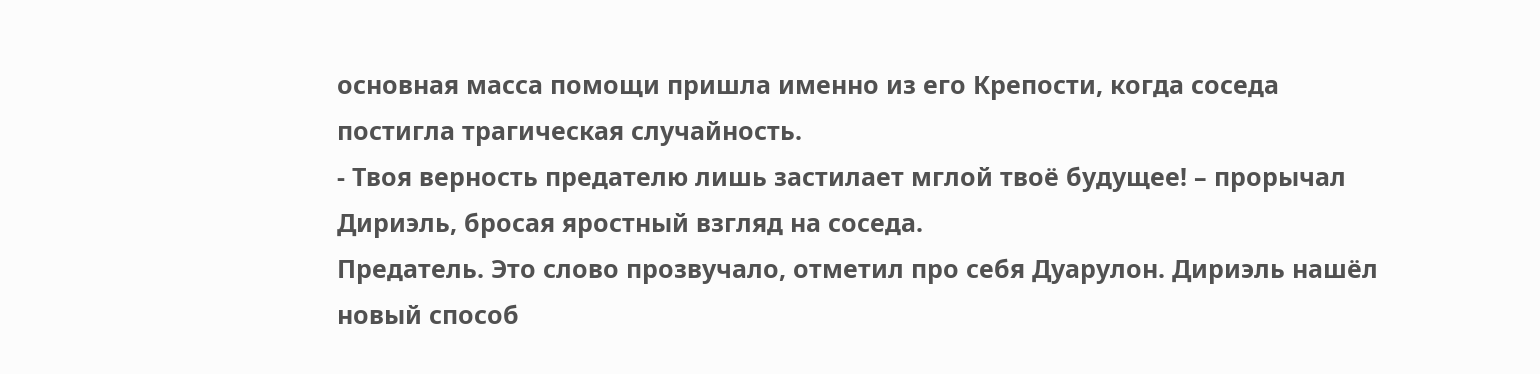основная масса помощи пришла именно из его Крепости, когда соседа постигла трагическая случайность.
- Твоя верность предателю лишь застилает мглой твоё будущее! – прорычал Дириэль, бросая яростный взгляд на соседа.
Предатель. Это слово прозвучало, отметил про себя Дуарулон. Дириэль нашёл новый способ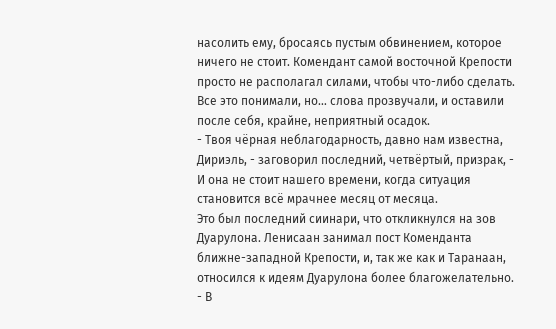насолить ему, бросаясь пустым обвинением, которое ничего не стоит. Комендант самой восточной Крепости просто не располагал силами, чтобы что-либо сделать. Все это понимали, но… слова прозвучали, и оставили после себя, крайне, неприятный осадок.
- Твоя чёрная неблагодарность, давно нам известна, Дириэль, - заговорил последний, четвёртый, призрак, - И она не стоит нашего времени, когда ситуация становится всё мрачнее месяц от месяца.
Это был последний сиинари, что откликнулся на зов Дуарулона. Ленисаан занимал пост Коменданта ближне-западной Крепости, и, так же как и Таранаан, относился к идеям Дуарулона более благожелательно.
- В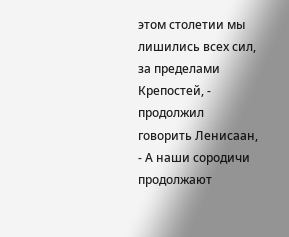этом столетии мы лишились всех сил, за пределами Крепостей, - продолжил говорить Ленисаан, - А наши сородичи продолжают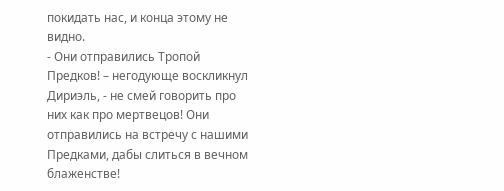покидать нас, и конца этому не видно.
- Они отправились Тропой Предков! – негодующе воскликнул Дириэль, - не смей говорить про них как про мертвецов! Они отправились на встречу с нашими Предками, дабы слиться в вечном блаженстве!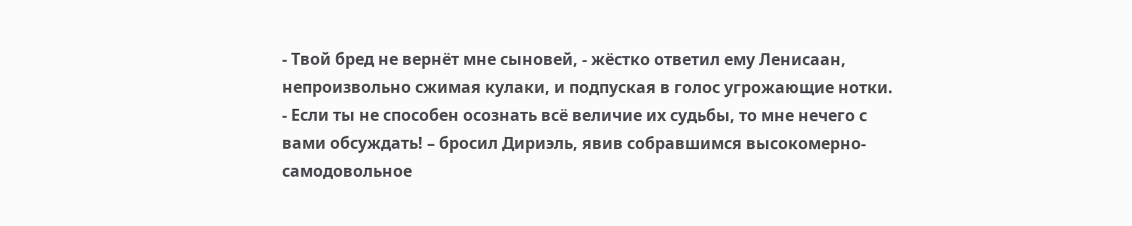- Твой бред не вернёт мне сыновей, - жёстко ответил ему Ленисаан, непроизвольно сжимая кулаки, и подпуская в голос угрожающие нотки.
- Если ты не способен осознать всё величие их судьбы, то мне нечего с вами обсуждать! – бросил Дириэль, явив собравшимся высокомерно-самодовольное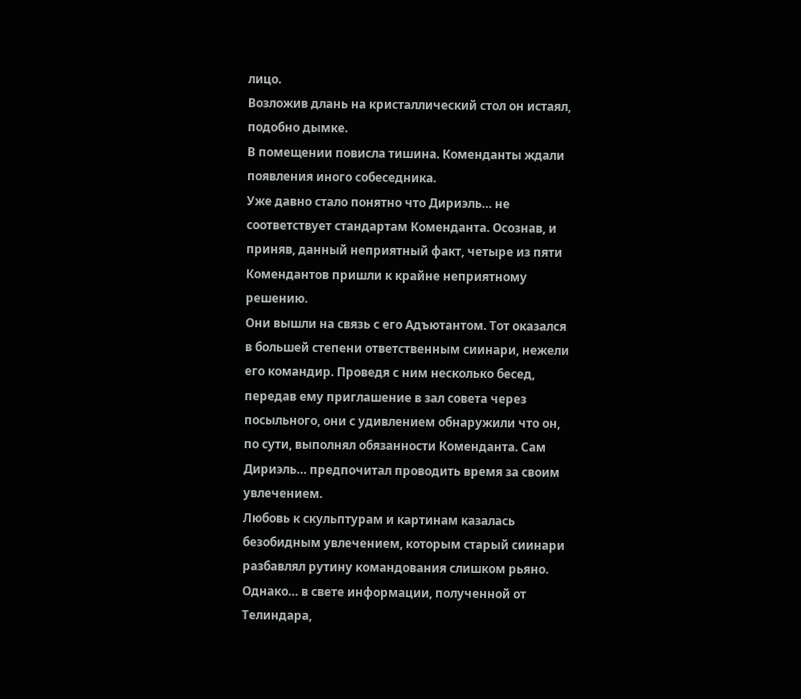лицо.
Возложив длань на кристаллический стол он истаял, подобно дымке.
В помещении повисла тишина. Коменданты ждали появления иного собеседника.
Уже давно стало понятно что Дириэль… не соответствует стандартам Коменданта. Осознав, и приняв, данный неприятный факт, четыре из пяти Комендантов пришли к крайне неприятному решению.
Они вышли на связь с его Адъютантом. Тот оказался в большей степени ответственным сиинари, нежели его командир. Проведя с ним несколько бесед, передав ему приглашение в зал совета через посыльного, они с удивлением обнаружили что он, по сути, выполнял обязанности Коменданта. Сам Дириэль… предпочитал проводить время за своим увлечением.
Любовь к скульптурам и картинам казалась безобидным увлечением, которым старый сиинари разбавлял рутину командования слишком рьяно. Однако… в свете информации, полученной от Телиндара,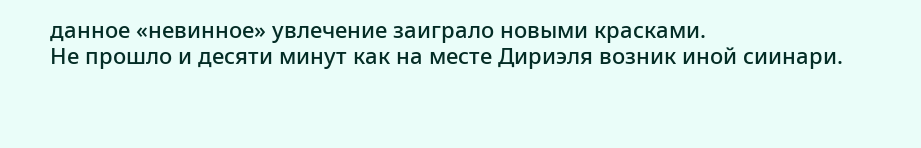данное «невинное» увлечение заиграло новыми красками.
Не прошло и десяти минут как на месте Дириэля возник иной сиинари.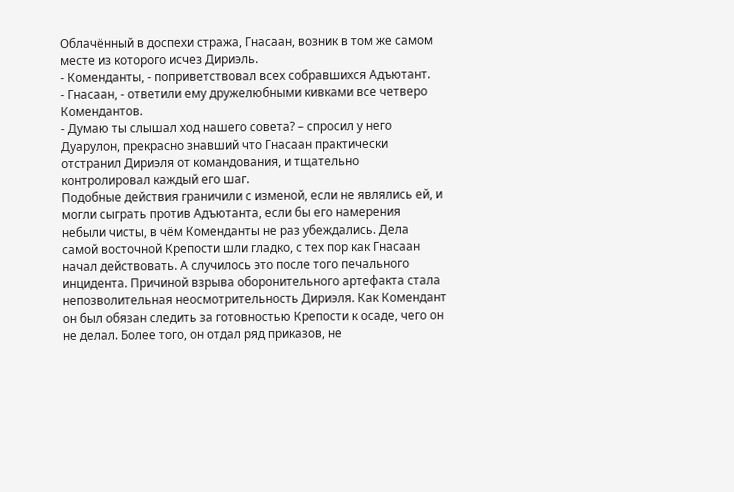Облачённый в доспехи стража, Гнасаан, возник в том же самом месте из которого исчез Дириэль.
- Коменданты, - поприветствовал всех собравшихся Адъютант.
- Гнасаан, - ответили ему дружелюбными кивками все четверо Комендантов.
- Думаю ты слышал ход нашего совета? – спросил у него Дуарулон, прекрасно знавший что Гнасаан практически отстранил Дириэля от командования, и тщательно контролировал каждый его шаг.
Подобные действия граничили с изменой, если не являлись ей, и могли сыграть против Адъютанта, если бы его намерения небыли чисты, в чём Коменданты не раз убеждались. Дела самой восточной Крепости шли гладко, с тех пор как Гнасаан начал действовать. А случилось это после того печального инцидента. Причиной взрыва оборонительного артефакта стала непозволительная неосмотрительность Дириэля. Как Комендант он был обязан следить за готовностью Крепости к осаде, чего он не делал. Более того, он отдал ряд приказов, не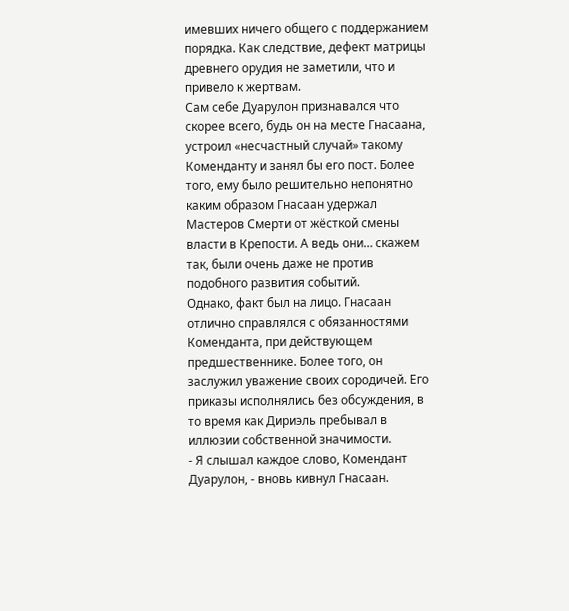имевших ничего общего с поддержанием порядка. Как следствие, дефект матрицы древнего орудия не заметили, что и привело к жертвам.
Сам себе Дуарулон признавался что скорее всего, будь он на месте Гнасаана, устроил «несчастный случай» такому Коменданту и занял бы его пост. Более того, ему было решительно непонятно каким образом Гнасаан удержал Мастеров Смерти от жёсткой смены власти в Крепости. А ведь они… скажем так, были очень даже не против подобного развития событий.
Однако, факт был на лицо. Гнасаан отлично справлялся с обязанностями Коменданта, при действующем предшественнике. Более того, он заслужил уважение своих сородичей. Его приказы исполнялись без обсуждения, в то время как Дириэль пребывал в иллюзии собственной значимости.
- Я слышал каждое слово, Комендант Дуарулон, - вновь кивнул Гнасаан.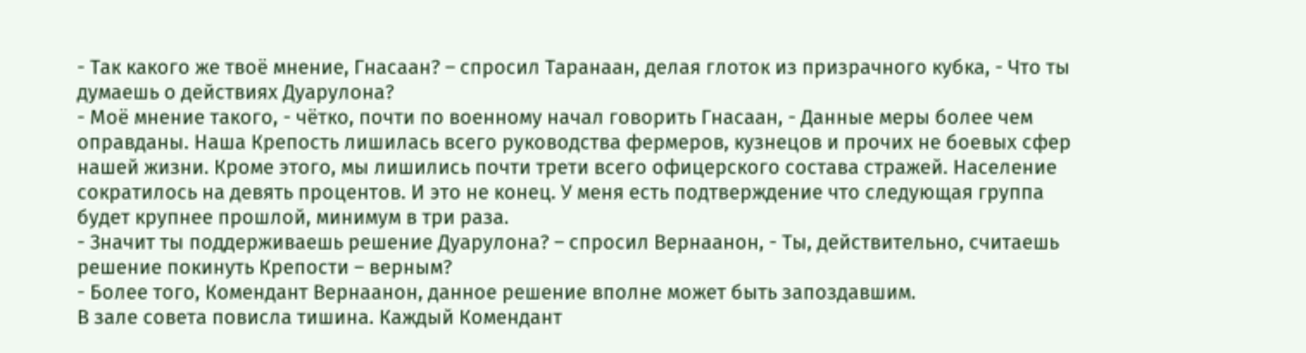- Так какого же твоё мнение, Гнасаан? – спросил Таранаан, делая глоток из призрачного кубка, - Что ты думаешь о действиях Дуарулона?
- Моё мнение такого, - чётко, почти по военному начал говорить Гнасаан, - Данные меры более чем оправданы. Наша Крепость лишилась всего руководства фермеров, кузнецов и прочих не боевых сфер нашей жизни. Кроме этого, мы лишились почти трети всего офицерского состава стражей. Население сократилось на девять процентов. И это не конец. У меня есть подтверждение что следующая группа будет крупнее прошлой, минимум в три раза.
- Значит ты поддерживаешь решение Дуарулона? – спросил Вернаанон, - Ты, действительно, считаешь решение покинуть Крепости – верным?
- Более того, Комендант Вернаанон, данное решение вполне может быть запоздавшим.
В зале совета повисла тишина. Каждый Комендант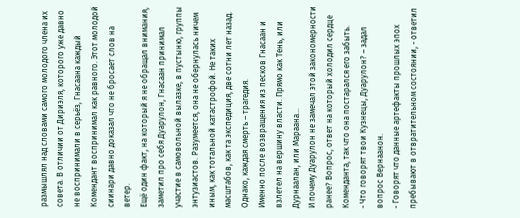размышлял над словами самого молодого члена их совета. В отличии от Дириэля, которого уже давно не воспринимали в серьёз, Гнасаана каждый Комендант воспринимал как равного. Этот молодой сиинари давно доказал что не бросает слов на ветер.
Ещё один факт, на который я не обращал внимания, заметил про себя Дуарулон, Гнасаан принимал участие в самовольной вылазке, в пустыню, группы энтузиастов. Разумеется, она не обернулась ничем иным, как тотальной катастрофой. Не таких масштабов, как та экспедиция, две сотни лет назад. Однако, каждая смерть – трагедия.
Именно после возвращения из песков Гнасаан и взлетел на вершину власти. Прямо как Тень, или Дурнаалан, или Мараана…
И почему Дуарулон не замечал этой закономерности ранее? Вопрос, ответ на который холодил сердце Коменданта, так что она постарался его забыть.
- Что говорят твои Кузнецы, Дуарулон? – задал вопрос Вернаанон.
- Говорят что данные артефакты прошлых эпох пребывают в отвратительном состоянии, - ответил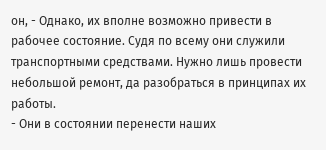он, - Однако, их вполне возможно привести в рабочее состояние. Судя по всему они служили транспортными средствами. Нужно лишь провести небольшой ремонт, да разобраться в принципах их работы.
- Они в состоянии перенести наших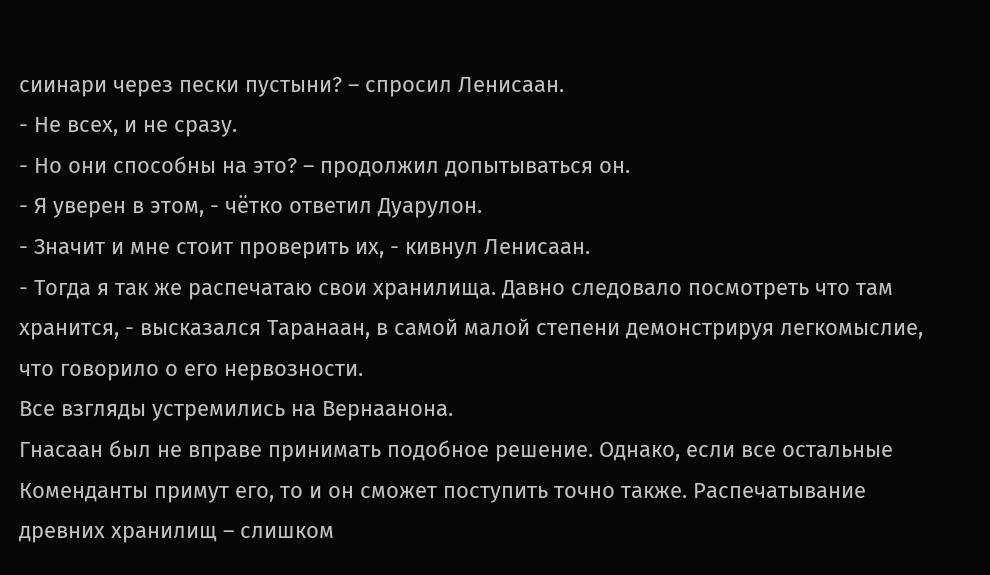сиинари через пески пустыни? – спросил Ленисаан.
- Не всех, и не сразу.
- Но они способны на это? – продолжил допытываться он.
- Я уверен в этом, - чётко ответил Дуарулон.
- Значит и мне стоит проверить их, - кивнул Ленисаан.
- Тогда я так же распечатаю свои хранилища. Давно следовало посмотреть что там хранится, - высказался Таранаан, в самой малой степени демонстрируя легкомыслие, что говорило о его нервозности.
Все взгляды устремились на Вернаанона.
Гнасаан был не вправе принимать подобное решение. Однако, если все остальные Коменданты примут его, то и он сможет поступить точно также. Распечатывание древних хранилищ – слишком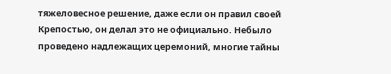тяжеловесное решение, даже если он правил своей Крепостью, он делал это не официально. Небыло проведено надлежащих церемоний, многие тайны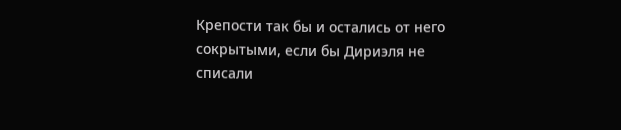Крепости так бы и остались от него сокрытыми, если бы Дириэля не списали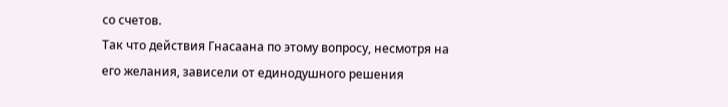со счетов.
Так что действия Гнасаана по этому вопросу, несмотря на его желания, зависели от единодушного решения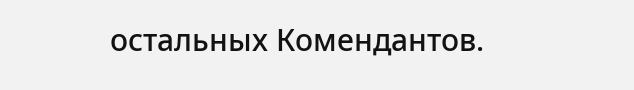остальных Комендантов.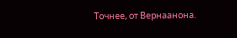Точнее, от Вернаанона.